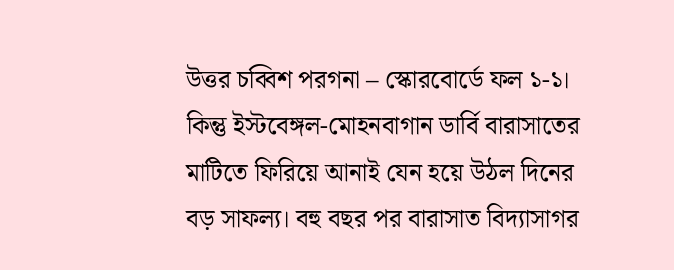উত্তর চব্বিশ পরগনা – স্কোরবোর্ডে ফল ১-১। কিন্তু ইস্টবেঙ্গল-মোহনবাগান ডার্বি বারাসাতের মাটিতে ফিরিয়ে আনাই যেন হয়ে উঠল দিনের বড় সাফল্য। বহু বছর পর বারাসাত বিদ্যাসাগর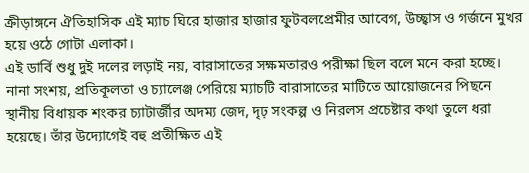ক্রীড়াঙ্গনে ঐতিহাসিক এই ম্যাচ ঘিরে হাজার হাজার ফুটবলপ্রেমীর আবেগ, উচ্ছ্বাস ও গর্জনে মুখর হয়ে ওঠে গোটা এলাকা।
এই ডার্বি শুধু দুই দলের লড়াই নয়, বারাসাতের সক্ষমতারও পরীক্ষা ছিল বলে মনে করা হচ্ছে। নানা সংশয়, প্রতিকূলতা ও চ্যালেঞ্জ পেরিয়ে ম্যাচটি বারাসাতের মাটিতে আয়োজনের পিছনে স্থানীয় বিধায়ক শংকর চ্যাটার্জীর অদম্য জেদ, দৃঢ় সংকল্প ও নিরলস প্রচেষ্টার কথা তুলে ধরা হয়েছে। তাঁর উদ্যোগেই বহু প্রতীক্ষিত এই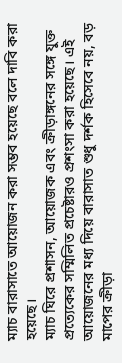ম্যাচ বারাসাতে আয়োজন করা সম্ভব হয়েছে বলে দাবি করা হয়েছে।
ম্যাচ ঘিরে প্রশাসন, আয়োজক এবং ক্রীড়াঙ্গনের সঙ্গে যুক্ত প্রত্যেকের সম্মিলিত প্রচেষ্টারও প্রশংসা করা হয়েছে। এই আয়োজনের মধ্য দিয়ে বারাসাত শুধু দর্শক হিসেবে নয়, বড় মাপের ক্রীড়া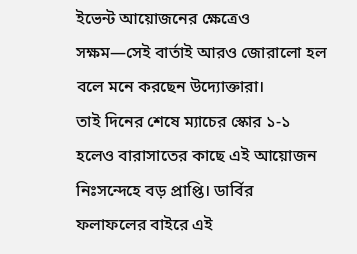ইভেন্ট আয়োজনের ক্ষেত্রেও সক্ষম—সেই বার্তাই আরও জোরালো হল বলে মনে করছেন উদ্যোক্তারা।
তাই দিনের শেষে ম্যাচের স্কোর ১-১ হলেও বারাসাতের কাছে এই আয়োজন নিঃসন্দেহে বড় প্রাপ্তি। ডার্বির ফলাফলের বাইরে এই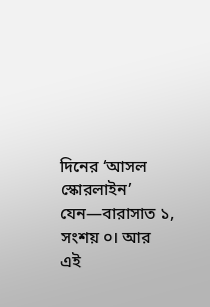দিনের ‘আসল স্কোরলাইন’ যেন—বারাসাত ১, সংশয় ০। আর এই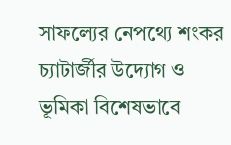সাফল্যের নেপথ্যে শংকর চ্যাটার্জীর উদ্যোগ ও ভূমিকা বিশেষভাবে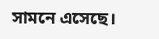সামনে এসেছে।